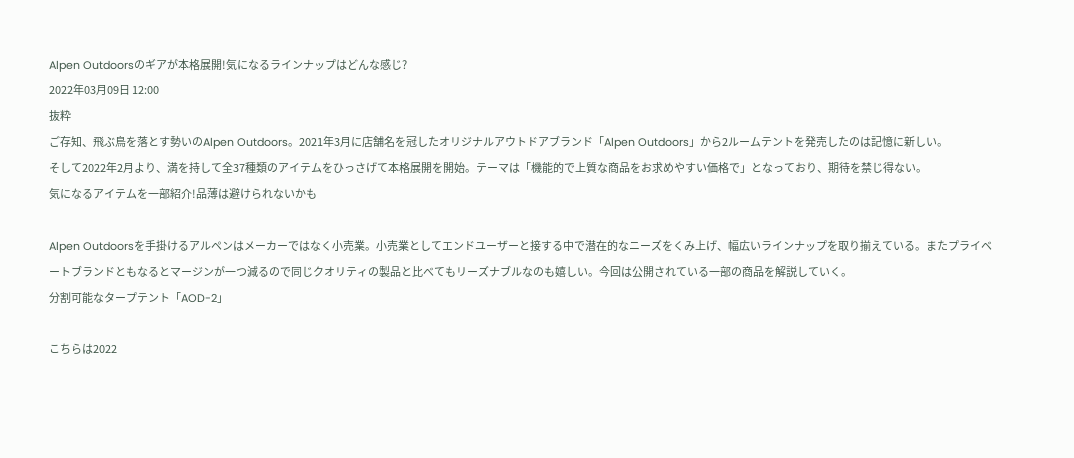Alpen Outdoorsのギアが本格展開!気になるラインナップはどんな感じ?
2022年03月09日 12:00
抜粋
ご存知、飛ぶ鳥を落とす勢いのAlpen Outdoors。2021年3月に店舗名を冠したオリジナルアウトドアブランド「Alpen Outdoors」から2ルームテントを発売したのは記憶に新しい。
そして2022年2月より、満を持して全37種類のアイテムをひっさげて本格展開を開始。テーマは「機能的で上質な商品をお求めやすい価格で」となっており、期待を禁じ得ない。
気になるアイテムを一部紹介!品薄は避けられないかも

Alpen Outdoorsを手掛けるアルペンはメーカーではなく小売業。小売業としてエンドユーザーと接する中で潜在的なニーズをくみ上げ、幅広いラインナップを取り揃えている。またプライベートブランドともなるとマージンが一つ減るので同じクオリティの製品と比べてもリーズナブルなのも嬉しい。今回は公開されている一部の商品を解説していく。
分割可能なタープテント「AOD-2」

こちらは2022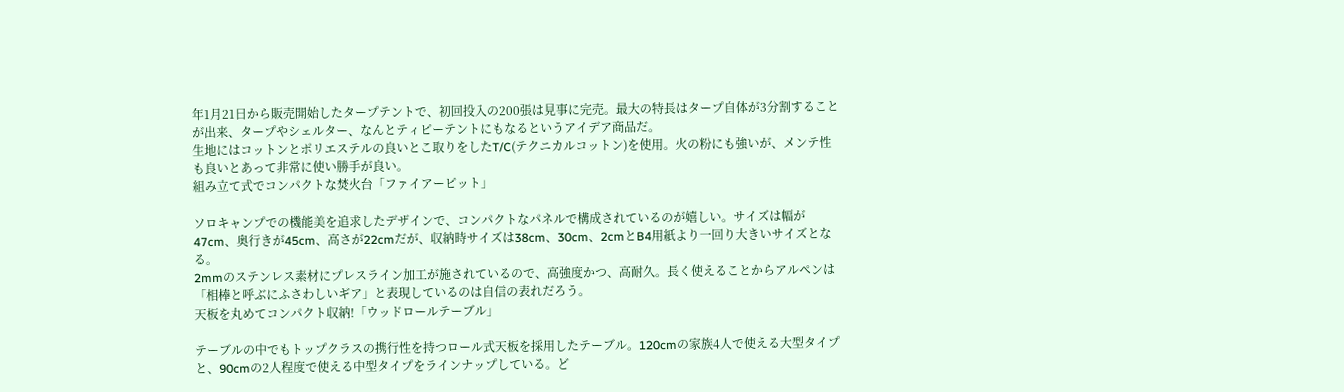年1月21日から販売開始したタープテントで、初回投入の200張は見事に完売。最大の特長はタープ自体が3分割することが出来、タープやシェルター、なんとティピーテントにもなるというアイデア商品だ。
生地にはコットンとポリエステルの良いとこ取りをしたT/C(テクニカルコットン)を使用。火の粉にも強いが、メンテ性も良いとあって非常に使い勝手が良い。
組み立て式でコンパクトな焚火台「ファイアーピット」

ソロキャンプでの機能美を追求したデザインで、コンパクトなパネルで構成されているのが嬉しい。サイズは幅が47cm、奥行きが45cm、高さが22cmだが、収納時サイズは38cm、30cm、2cmとB4用紙より一回り大きいサイズとなる。
2mmのステンレス素材にプレスライン加工が施されているので、高強度かつ、高耐久。長く使えることからアルペンは「相棒と呼ぶにふさわしいギア」と表現しているのは自信の表れだろう。
天板を丸めてコンパクト収納!「ウッドロールテーブル」

テーブルの中でもトップクラスの携行性を持つロール式天板を採用したテーブル。120cmの家族4人で使える大型タイプと、90cmの2人程度で使える中型タイプをラインナップしている。ど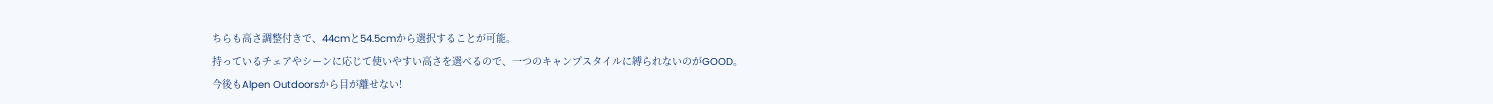ちらも高さ調整付きで、44cmと54.5cmから選択することが可能。
持っているチェアやシーンに応じて使いやすい高さを選べるので、一つのキャンプスタイルに縛られないのがGOOD。
今後もAlpen Outdoorsから目が離せない!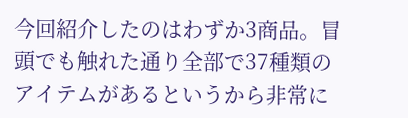今回紹介したのはわずか3商品。冒頭でも触れた通り全部で37種類のアイテムがあるというから非常に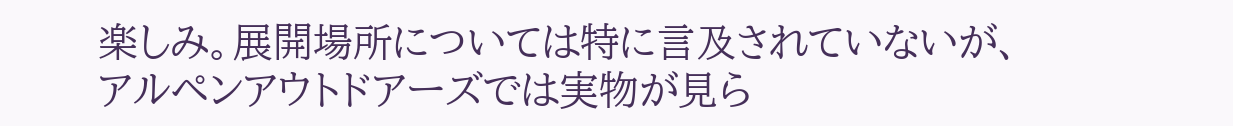楽しみ。展開場所については特に言及されていないが、アルペンアウトドアーズでは実物が見ら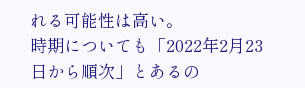れる可能性は高い。
時期についても「2022年2月23日から順次」とあるの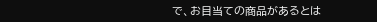で、お目当ての商品があるとは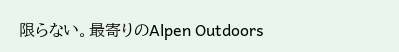限らない。最寄りのAlpen Outdoors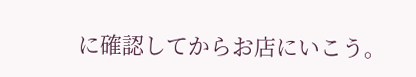に確認してからお店にいこう。